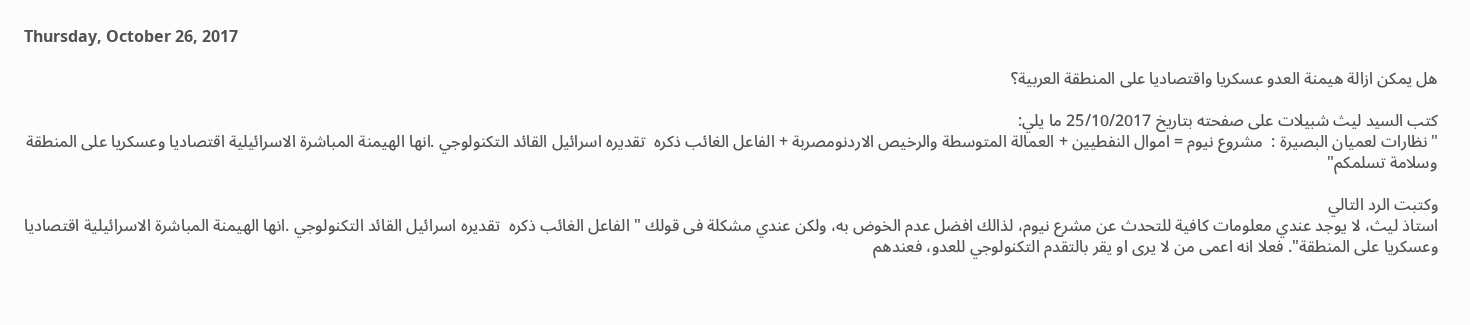Thursday, October 26, 2017

هل يمكن ازالة هيمنة العدو عسكريا واقتصاديا على المنطقة العربية؟

كتب السيد ليث شبيلات على صفحته بتاريخ 25/10/2017 ما يلي:
"نظارات لعميان البصيرة :  مشروع نيوم = اموال النفطيين + العمالة المتوسطة والرخيص الاردنومصربة + الفاعل الغائب ذكره  تقديره اسرائيل القائد التكنولوجي .انها الهيمنة المباشرة الاسرائيلية اقتصاديا وعسكريا على المنطقة وسلامة تسلمكم"

وكتبت الرد التالي
استاذ ليث، لا يوجد عندي معلومات كافية للتحدث عن مشرع نيوم، لذالك افضل عدم الخوض به، ولكن عندي مشكلة فى قولك " الفاعل الغائب ذكره  تقديره اسرائيل القائد التكنولوجي .انها الهيمنة المباشرة الاسرائيلية اقتصاديا وعسكريا على المنطقة". فعلا انه اعمى من لا يرى او يقر بالتقدم التكنولوجي للعدو، فعندهم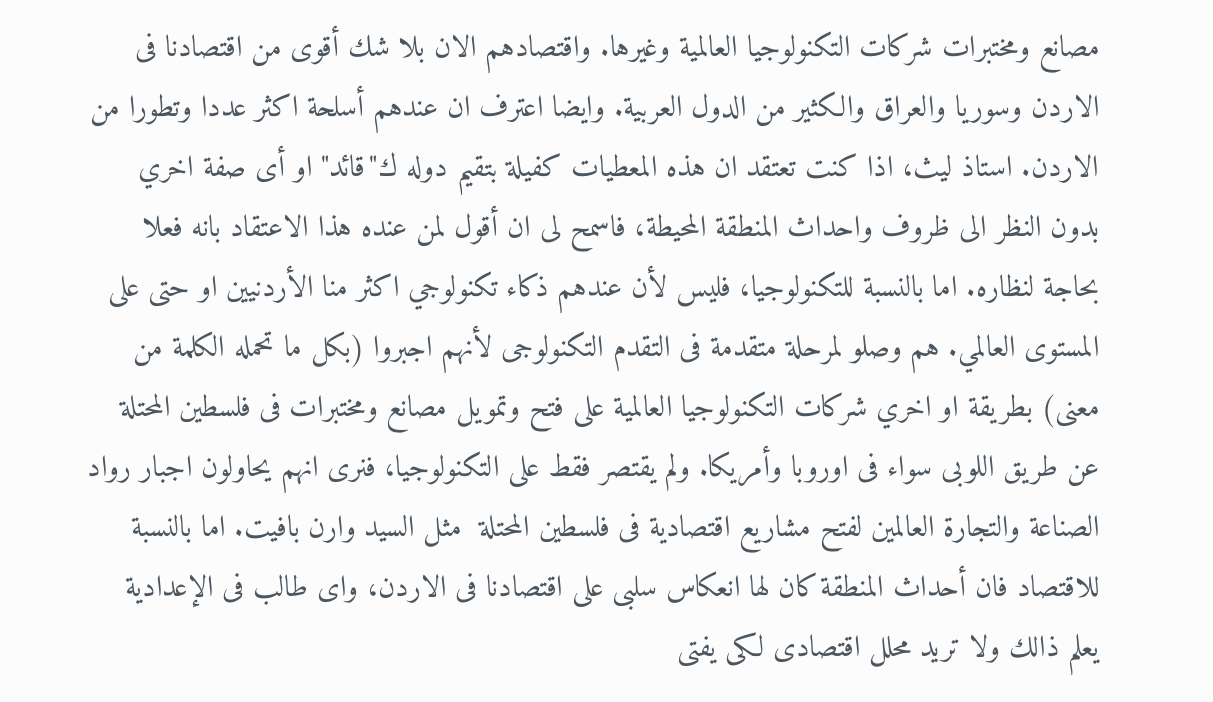مصانع ومختبرات شركات التكنولوجيا العالمية وغيرها. واقتصادهم الان بلا شك أقوى من اقتصادنا فى الاردن وسوريا والعراق والكثير من الدول العربية. وايضا اعترف ان عندهم أسلحة اكثر عددا وتطورا من الاردن. استاذ ليث، اذا كنت تعتقد ان هذه المعطيات كفيلة بتقيم دوله ك"قائد" او أى صفة اخري بدون النظر الى ظروف واحداث المنطقة المحيطة، فاسمح لى ان أقول لمن عنده هذا الاعتقاد بانه فعلا بحاجة لنظاره. اما بالنسبة للتكنولوجيا، فليس لأن عندهم ذكاء تكنولوجي اكثر منا الأردنيين او حتى على المستوى العالمي. هم وصلو لمرحلة متقدمة فى التقدم التكنولوجى لأنهم اجبروا (بكل ما تحمله الكلمة من معنى) بطريقة او اخري شركات التكنولوجيا العالمية على فتح وتمويل مصانع ومختبرات فى فلسطين المحتلة عن طريق اللوبى سواء فى اوروبا وأمريكا. ولم يقتصر فقط على التكنولوجيا، فنرى انهم يحاولون اجبار رواد الصناعة والتجارة العالمين لفتح مشاريع اقتصادية فى فلسطين المحتلة  مثل السيد وارن بافيت. اما بالنسبة للاقتصاد فان أحداث المنطقة كان لها انعكاس سلبى على اقتصادنا فى الاردن، واى طالب فى الإعدادية يعلم ذالك ولا تريد محلل اقتصادى لكى يفتى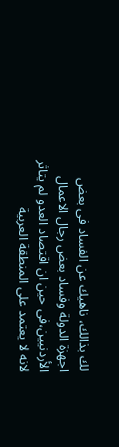لك بذالك، ناهيك عن الفساد فى بعض اجهزة الدولة وفساد بعض رجال الاعمال الأردنيين،فى حين ان اقتصاد العدو لم يتاثر لانه لا يعتمد على المنطقة العربية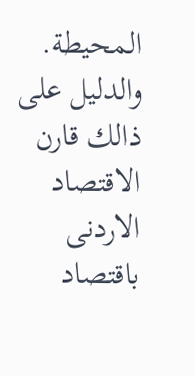المحيطة. والدليل على ذالك قارن الاقتصاد الاردنى باقتصاد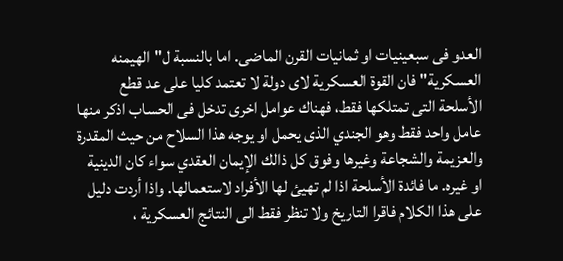العدو فى سبعينيات او ثمانيات القرن الماضى. اما بالنسبة ل"الهيمنه العسكرية" فان القوة العسكرية لاى دولة لا تعتمد كليا على عد قطع الأسلحة التى تمتلكها فقط، فهناك عوامل اخرى تدخل فى الحساب اذكر منها عامل واحد فقط وهو الجندي الذى يحمل او يوجه هذا السلاح من حيث المقدرة والعزيمة والشجاعة وغيرها وفوق كل ذالك الإيمان العقدي سواء كان الدينية او غيره. ما فائدة الأسلحة اذا لم تهيئ لها الأفراد لاستعمالها. واذا أردت دليل على هذا الكلام فاقرا التاريخ ولا تنظر فقط الى النتائج العسكرية ،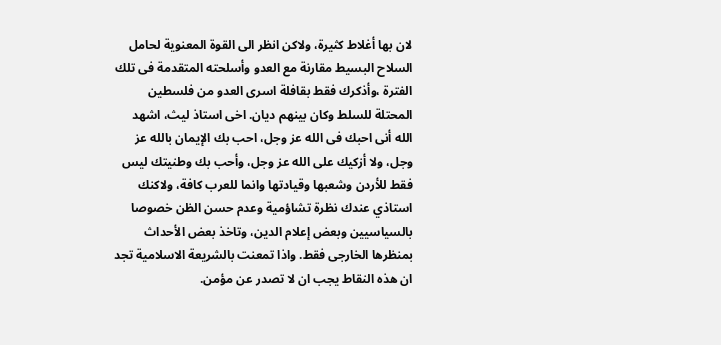لان بها أغلاط كثيرة، ولاكن انظر الى القوة المعنوية لحامل السلاح البسيط مقارنة مع العدو وأسلحته المتقدمة فى تلك الفترة ،وأذكرك فقط بقافلة اسرى العدو من فلسطين المحتلة للسلط وكان بينهم ديان. اخى استاذ ليث، اشهد الله أنى احبك فى الله عز وجل، احب بك الإيمان بالله عز وجل، ولا أزكيك على الله عز وجل، وأحب بك وطنيتك ليس فقط للأردن وشعبها وقيادتها وانما للعرب كافة، ولاكنك استاذي عندك نظرة تشاؤمية وعدم حسن الظن خصوصا بالسياسيين وبعض إعلام الدين، وتاخذ بعض الأحداث بمنظرها الخارجى فقط. واذا تمعنت بالشريعة الاسلامية تجد ان هذه النقاط يجب ان لا تصدر عن مؤمن.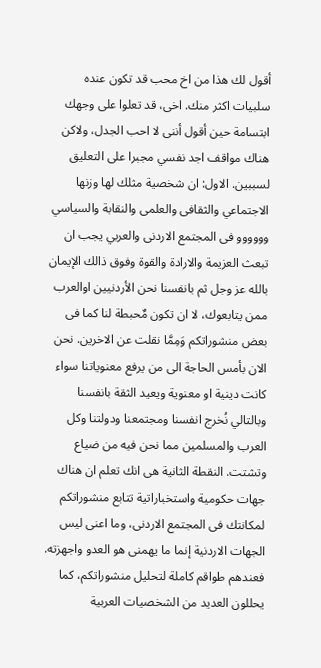أقول لك هذا من اخ محب قد تكون عنده سلبيات اكثر منك. اخى، قد تعلوا على وجهك ابتسامة حين أقول أننى لا احب الجدل، ولاكن هناك مواقف اجد نفسي مجبرا على التعليق لسببين. الاول: ان شخصية مثلك لها وزنها الاجتماعي والثقافى والعلمى والنقابة والسياسي وووووو فى المجتمع الاردنى والعربي يجب ان تبعث العزيمة والارادة والقوة وفوق ذالك الإيمان بالله عز وجل ثم بانفسنا نحن الأردنيين اوالعرب ممن يتابعوك، لا ان تكون مٌحبطة لنا كما فى بعض منشوراتكم وَمِمَّا نقلت عن الاخرين. نحن الان بأمس الحاجة الى من يرفع معنوياتنا سواء كانت دينية او معنوية ويعيد الثقة بانفسنا وبالتالي نُخرج انفسنا ومجتمعنا ودولتنا وكل العرب والمسلمين مما نحن فيه من ضياع وتشتت. النقطة الثانية هى انك تعلم ان هناك جهات حكومية واستخباراتية تتابع منشوراتكم لمكانتك فى المجتمع الاردنى، وما اعنى ليس الجهات الاردنية إنما ما يهمنى هو العدو واجهزته. فعندهم طواقم كاملة لتحليل منشوراتكم، كما يحللون العديد من الشخصيات العربية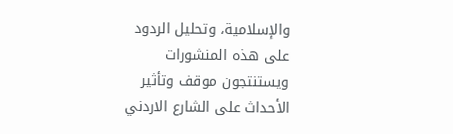والإسلامية، وتحليل الردود على هذه المنشورات ويستنتجون موقف وتأثير الأحداث على الشارع الاردني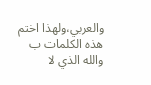والعربي،ولهذا اختم هذه الكلمات ب والله الذي لا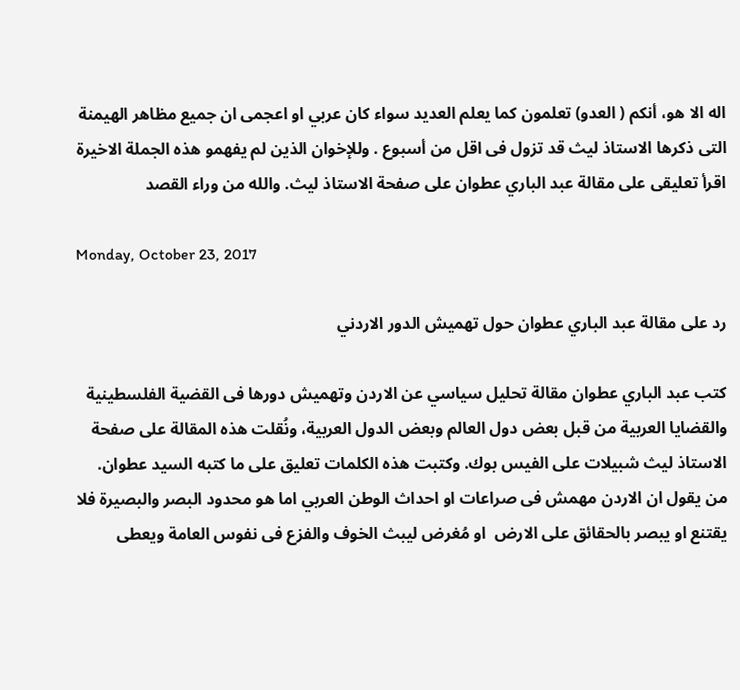اله الا هو، أنكم ( العدو) تعلمون كما يعلم العديد سواء كان عربي او اعجمى ان جميع مظاهر الهيمنة التى ذكرها الاستاذ ليث قد تزول فى اقل من أسبوع . وللإخوان الذين لم يفهمو هذه الجملة الاخيرة اقرأ تعليقى على مقالة عبد الباري عطوان على صفحة الاستاذ ليث. والله من وراء القصد

Monday, October 23, 2017

رد على مقالة عبد الباري عطوان حول تهميش الدور الاردني

كتب عبد الباري عطوان مقالة تحليل سياسي عن الاردن وتهميش دورها فى القضية الفلسطينية والقضايا العربية من قبل بعض دول العالم وبعض الدول العربية، ونُقلت هذه المقالة على صفحة الاستاذ ليث شبيلات على الفيس بوك. وكتبت هذه الكلمات تعليق على ما كتبه السيد عطوان.
من يقول ان الاردن مهمش فى صراعات او احداث الوطن العربي اما هو محدود البصر والبصيرة فلا يقتنع او يبصر بالحقائق على الارض  او مُغرض ليبث الخوف والفزع فى نفوس العامة ويعطى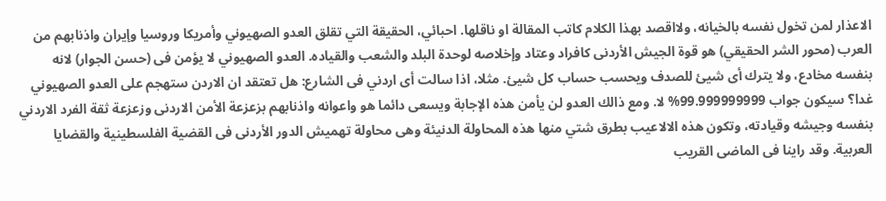الاعذار لمن تخول نفسه بالخيانه، ولااقصد بهذا الكلام كاتب المقالة او ناقلها. احبائي، الحقيقة التي تقلق العدو الصهيوني وأمريكا وروسيا وإيران واذنابهم من العرب (محور الشر الحقيقي) هو قوة الجيش الأردنى كافراد وعتاد وإخلاصه لوحدة البلد والشعب والقياده. العدو الصهيوني لا يؤمن فى (حسن الجوار) لانه بنفسه مخادع، ولا يترك أى شيئ للصدف ويحسب حساب كل شيئ. مثلا، اذا سالت أى اردني فى الشارع: هل تعتقد ان الاردن ستهجم على العدو الصهيوني غدا؟ سيكون جواب 99.999999999% لا. ومع ذالك العدو لن يأمن هذه الإجابة ويسعى دائما هو واعوانه واذنابهم بزعزعة الأمن الاردنى وزعزعة ثقة الفرد الاردني بنفسه وجيشه وقيادته، وتكون هذه الالاعيب بطرق شتي منها هذه المحاولة الدنيئة وهى محاولة تهميش الدور الأردنى فى القضية الفلسطينية والقضايا العربية. وقد راينا فى الماضى القريب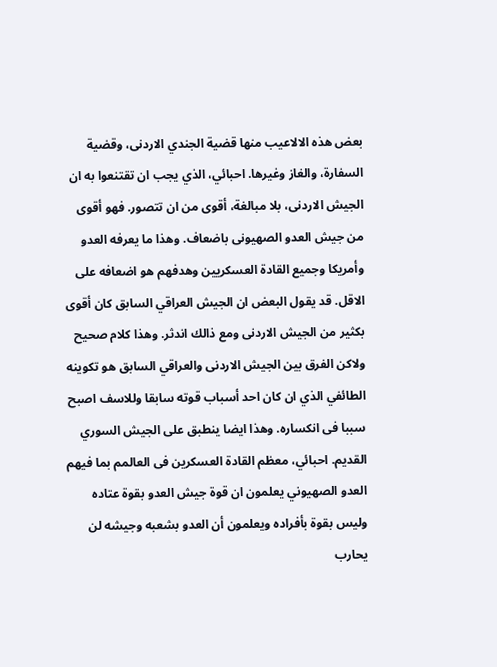بعض هذه الالاعيب منها قضية الجندي الاردنى، وقضية السفارة، والغاز وغيرها. احبائي، الذي يجب ان تقتنعوا به ان الجيش الاردنى، بلا مبالغة، أقوى من ان تتصور. فهو أقوى من جيش العدو الصهيونى باضعاف. وهذا ما يعرفه العدو وأمريكا وجميع القادة العسكريين وهدفهم هو اضعافه على الاقل. قد يقول البعض ان الجيش العراقي السابق كان أقوى بكثير من الجيش الاردنى ومع ذالك اندثر. وهذا كلام صحيح ولاكن الفرق بين الجيش الاردنى والعراقي السابق هو تكوينه الطائفي الذي ان كان احد أسباب قوته سابقا وللاسف اصبح سببا فى انكساره. وهذا ايضا ينطبق على الجيش السوري القديم. احبائي، معظم القادة العسكرين فى العالمم بما فيهم العدو الصهيوني يعلمون ان قوة جيش العدو بقوة عتاده وليس بقوة بأفراده ويعلمون أن العدو بشعبه وجيشه لن يحارب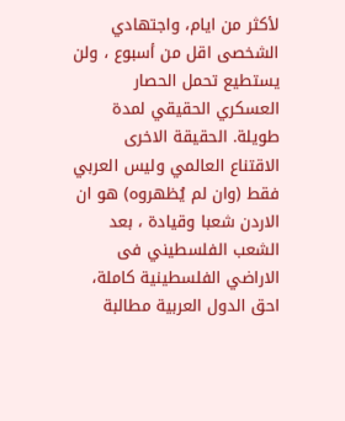لأكثر من ايام، واجتهادي الشخصى اقل من أسبوع ، ولن يستطيع تحمل الحصار العسكري الحقيقي لمدة طويلة. الحقيقة الاخرى الاقتناع العالمي وليس العربي فقط (وان لم يُظهروه) هو ان الاردن شعبا وقيادة ، بعد الشعب الفلسطيني فى الاراضي الفلسطينية كاملة، احق الدول العربية مطالبة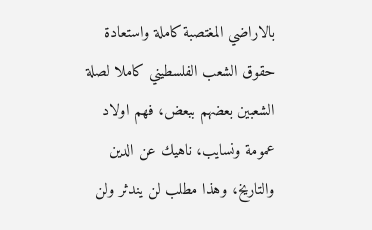بالاراضي المغتصبة كاملة واستعادة حقوق الشعب الفلسطيني كاملا لصلة الشعبين بعضهم ببعض، فهم اولاد عمومة ونسايب، ناهيك عن الدين والتاريخ، وهذا مطلب لن يندثر ولن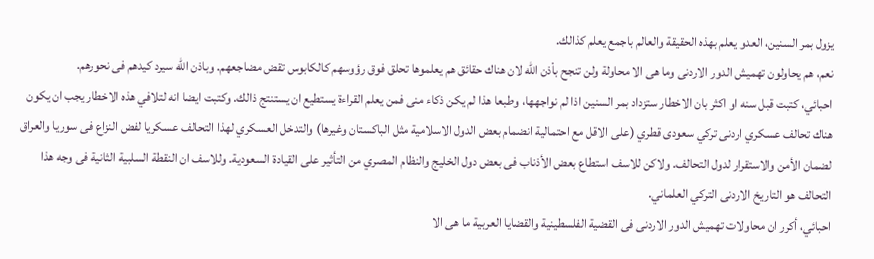يزول بمر السنين، العدو يعلم بهذه الحقيقة والعالم باجمع يعلم كذالك.
نعم، هم يحاولون تهميش الدور الاردنى وما هى الا محاولة ولن تنجح باْذن الله لان هناك حقائق هم يعلموها تحلق فوق رؤوسهم كالكابوس تقض مضاجعهم. وباذن الله سيرد كيدهم فى نحورهم.
احبائي، كتبت قبل سنه او اكثر بان الاخطار ستزداد بمر السنين اذا لم نواجهها، وطبعا هذا لم يكن ذكاء منى فمن يعلم القراءة يستطيع ان يستنتج ذالك. وكتبت ايضا انه لتلافي هذه الاخطار يجب ان يكون هناك تحالف عسكري اردنى تركي سعودى قطري (على الاقل مع احتمالية انضمام بعض الدول الاسلامية مثل الباكستان وغيرها) والتدخل العسكري لهذا التحالف عسكريا لفض النزاع فى سوريا والعراق لضمان الأمن والاستقرار لدول التحالف. ولاكن للاسف استطاع بعض الأذناب فى بعض دول الخليج والنظام المصري من التأثير على القيادة السعودية. وللاسف ان النقطة السلبية الثانية فى وجه هذا التحالف هو التاريخ الاردنى التركي العلماني.
احبائي، أكرر ان محاولات تهميش الدور الاردنى فى القضية الفلسطينية والقضايا العربية ما هى الا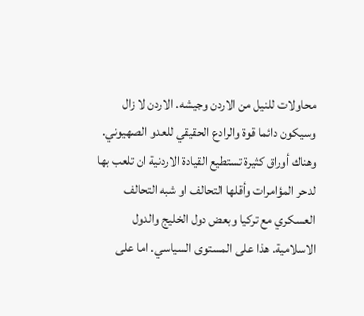محاولات للنيل من الاردن وجيشه. الاردن لا زال وسيكون دائما قوة والرادع الحقيقي للعدو الصهيوني. وهناك أوراق كثيرة تستطيع القيادة الاردنية ان تلعب بها لدحر المؤامرات وأقلها التحالف او شبه التحالف العسكري مع تركيا وبعض دول الخليج والدول الاسلامية. هذا على المستوى السياسي. اما على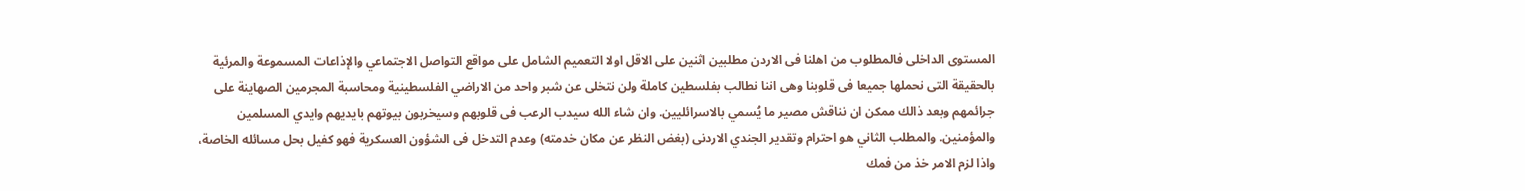المستوى الداخلى فالمطلوب من اهلنا فى الاردن مطلبين اثنين على الاقل اولا التعميم الشامل على مواقع التواصل الاجتماعي والإذاعات المسموعة والمرئية بالحقيقة التى نحملها جميعا فى قلوبنا وهى اننا نطالب بفلسطين كاملة ولن نتخلى عن شبر واحد من الاراضي الفلسطينية ومحاسبة المجرمين الصهاينة على جرائمهم وبعد ذالك ممكن ان نناقش مصير ما يُسمي بالاسرائليين. وان شاء الله سيدب الرعب فى قلوبهم وسيخربون بيوتهم بايديهم وايدي المسلمين والمؤمنين. والمطلب الثاني هو احترام وتقدير الجندي الاردنى (بغض النظر عن مكان خدمته) وعدم التدخل فى الشؤون العسكرية فهو كفيل بحل مسائله الخاصة، واذا لزم الامر خذ من فمك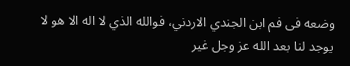وضعه فى فم ابن الجندي الاردني، فوالله الذي لا اله الا هو لا يوجد لنا بعد الله عز وجل غير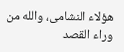هؤلاء النشامى، والله من وراء القصد